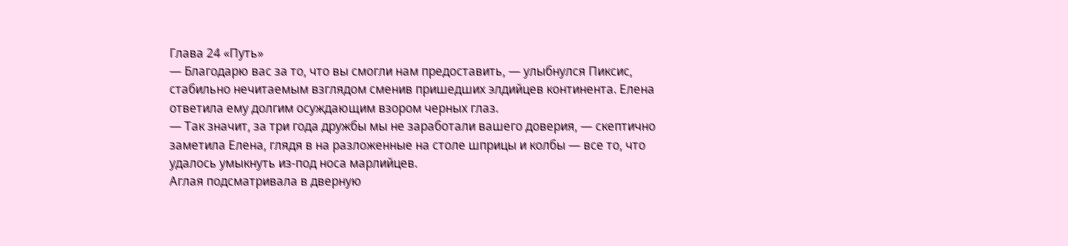Глава 24 «Путь»
— Благодарю вас за то, что вы смогли нам предоставить, — улыбнулся Пиксис, стабильно нечитаемым взглядом сменив пришедших элдийцев континента. Елена ответила ему долгим осуждающим взором черных глаз.
— Так значит, за три года дружбы мы не заработали вашего доверия, — скептично заметила Елена, глядя в на разложенные на столе шприцы и колбы — все то, что удалось умыкнуть из-под носа марлийцев.
Аглая подсматривала в дверную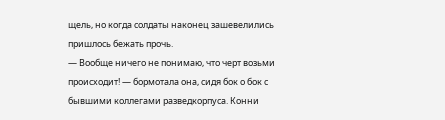щель, но когда солдаты наконец зашевелились пришлось бежать прочь.
— Вообще ничего не понимаю, что черт возьми происходит! — бормотала она, сидя бок о бок с бывшими коллегами разведкорпуса. Конни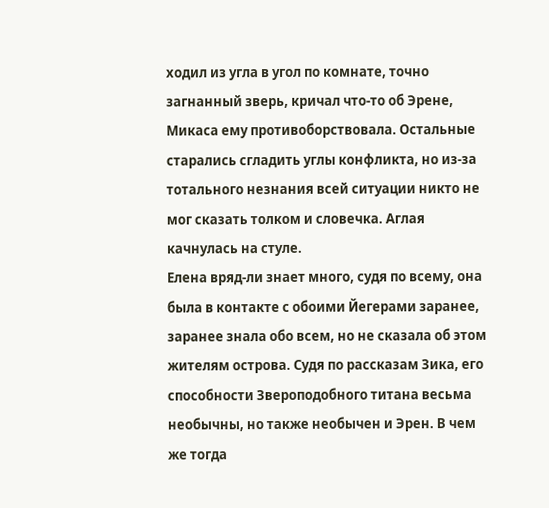ходил из угла в угол по комнате, точно загнанный зверь, кричал что-то об Эрене, Микаса ему противоборствовала. Остальные старались сгладить углы конфликта, но из-за тотального незнания всей ситуации никто не мог сказать толком и словечка. Аглая качнулась на стуле.
Елена вряд-ли знает много, судя по всему, она была в контакте с обоими Йегерами заранее, заранее знала обо всем, но не сказала об этом жителям острова. Судя по рассказам Зика, его способности Звероподобного титана весьма необычны, но также необычен и Эрен. В чем же тогда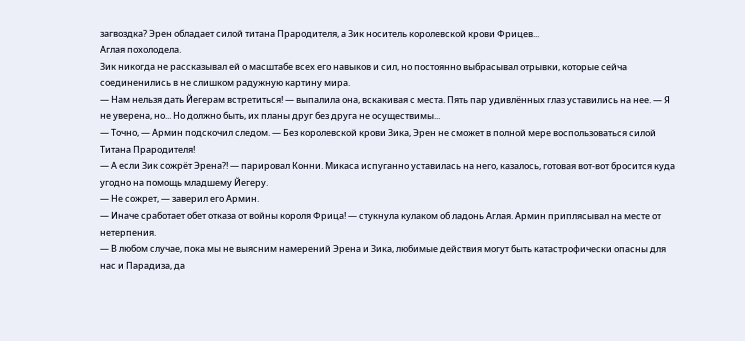загвоздка? Эрен обладает силой титана Прародителя, а Зик носитель королевской крови Фрицев...
Аглая похолодела.
Зик никогда не рассказывал ей о масштабе всех его навыков и сил, но постоянно выбрасывал отрывки, которые сейча соединенились в не слишком радужную картину мира.
— Нам нельзя дать Йегерам встретиться! — выпалила она, вскакивая с места. Пять пар удивлённых глаз уставились на нее. — Я не уверена, но... Но должно быть, их планы друг без друга не осуществимы...
— Точно, — Армин подскочил следом. — Без королевской крови Зика, Эрен не сможет в полной мере воспользоваться силой Титана Прародителя!
— А если Зик сожрёт Эрена?! — парировал Конни. Микаса испуганно уставилась на него, казалось, готовая вот-вот бросится куда угодно на помощь младшему Йегеру.
— Не сожрет, — заверил его Армин.
— Иначе сработает обет отказа от войны короля Фрица! — стукнула кулаком об ладонь Аглая. Армин приплясывал на месте от нетерпения.
— В любом случае, пока мы не выясним намерений Эрена и Зика, любимые действия могут быть катастрофически опасны для нас и Парадиза, да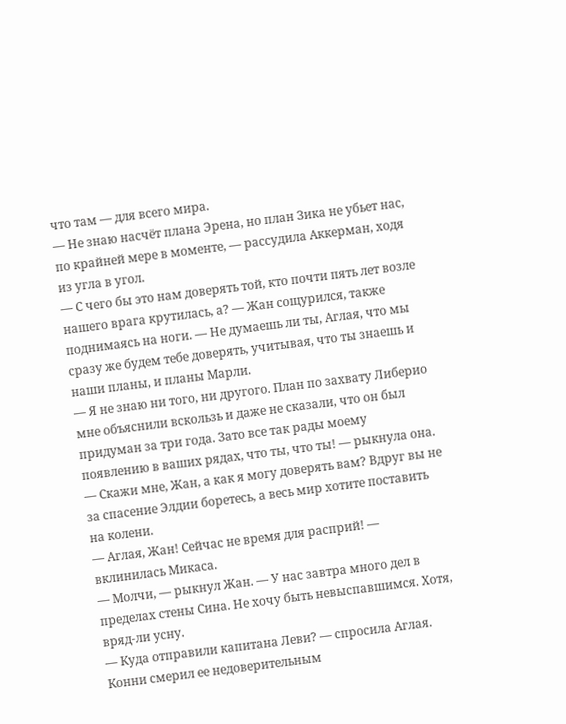что там — для всего мира.
— Не знаю насчёт плана Эрена, но план Зика не убьет нас, по крайней мере в моменте, — рассудила Аккерман, ходя из угла в угол.
— С чего бы это нам доверять той, кто почти пять лет возле нашего врага крутилась, а? — Жан сощурился, также поднимаясь на ноги. — Не думаешь ли ты, Аглая, что мы сразу же будем тебе доверять, учитывая, что ты знаешь и наши планы, и планы Марли.
— Я не знаю ни того, ни другого. План по захвату Либерио мне объяснили вскользь и даже не сказали, что он был придуман за три года. Зато все так рады моему появлению в ваших рядах, что ты, что ты! — рыкнула она. — Скажи мне, Жан, а как я могу доверять вам? Вдруг вы не за спасение Элдии боретесь, а весь мир хотите поставить на колени.
— Аглая, Жан! Сейчас не время для расприй! — вклинилась Микаса.
— Молчи, — рыкнул Жан. — У нас завтра много дел в пределах стены Сина. Не хочу быть невыспавшимся. Хотя, вряд-ли усну.
— Куда отправили капитана Леви? — спросила Аглая. Конни смерил ее недоверительным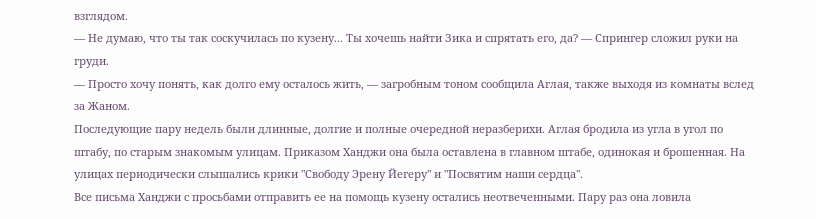взглядом.
— Не думаю, что ты так соскучилась по кузену... Ты хочешь найти Зика и спрятать его, да? — Спрингер сложил руки на груди.
— Просто хочу понять, как долго ему осталось жить, — загробным тоном сообщила Аглая, также выходя из комнаты вслед за Жаном.
Последующие пару недель были длинные, долгие и полные очередной неразберихи. Аглая бродила из угла в угол по штабу, по старым знакомым улицам. Приказом Ханджи она была оставлена в главном штабе, одинокая и брошенная. На улицах периодически слышались крики "Свободу Эрену Йегеру" и "Посвятим наши сердца".
Все письма Ханджи с просьбами отправить ее на помощь кузену остались неотвеченными. Пару раз она ловила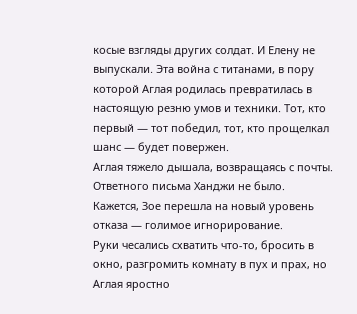косые взгляды других солдат. И Елену не выпускали. Эта война с титанами, в пору которой Аглая родилась превратилась в настоящую резню умов и техники. Тот, кто первый — тот победил, тот, кто прощелкал шанс — будет повержен.
Аглая тяжело дышала, возвращаясь с почты. Ответного письма Ханджи не было. Кажется, Зое перешла на новый уровень отказа — голимое игнорирование.
Руки чесались схватить что-то, бросить в окно, разгромить комнату в пух и прах, но Аглая яростно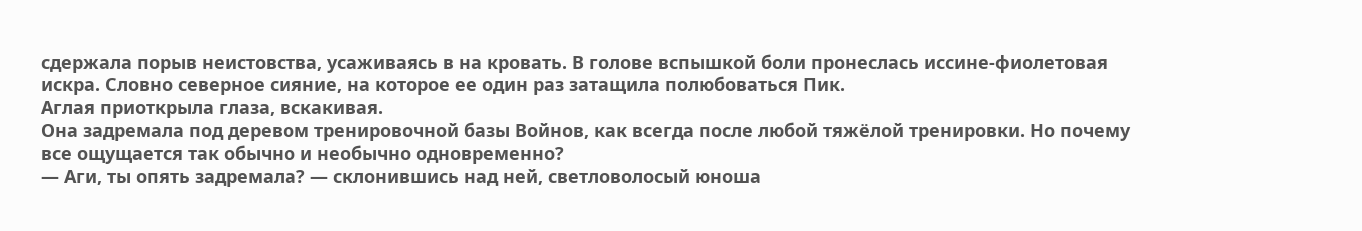сдержала порыв неистовства, усаживаясь в на кровать. В голове вспышкой боли пронеслась иссине-фиолетовая искра. Словно северное сияние, на которое ее один раз затащила полюбоваться Пик.
Аглая приоткрыла глаза, вскакивая.
Она задремала под деревом тренировочной базы Войнов, как всегда после любой тяжёлой тренировки. Но почему все ощущается так обычно и необычно одновременно?
— Аги, ты опять задремала? — склонившись над ней, светловолосый юноша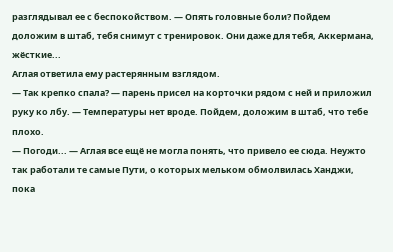разглядывал ее с беспокойством. — Опять головные боли? Пойдем доложим в штаб, тебя снимут с тренировок. Они даже для тебя, Аккермана, жёсткие...
Аглая ответила ему растерянным взглядом.
— Так крепко спала? — парень присел на корточки рядом с ней и приложил руку ко лбу. — Температуры нет вроде. Пойдем, доложим в штаб, что тебе плохо.
— Погоди... — Аглая все ещё не могла понять, что привело ее сюда. Неужто так работали те самые Пути, о которых мельком обмолвилась Ханджи, пока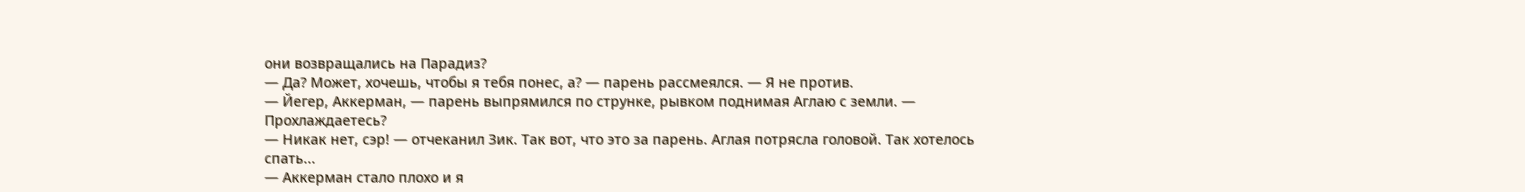они возвращались на Парадиз?
— Да? Может, хочешь, чтобы я тебя понес, а? — парень рассмеялся. — Я не против.
— Йегер, Аккерман, — парень выпрямился по струнке, рывком поднимая Аглаю с земли. — Прохлаждаетесь?
— Никак нет, сэр! — отчеканил Зик. Так вот, что это за парень. Аглая потрясла головой. Так хотелось спать...
— Аккерман стало плохо и я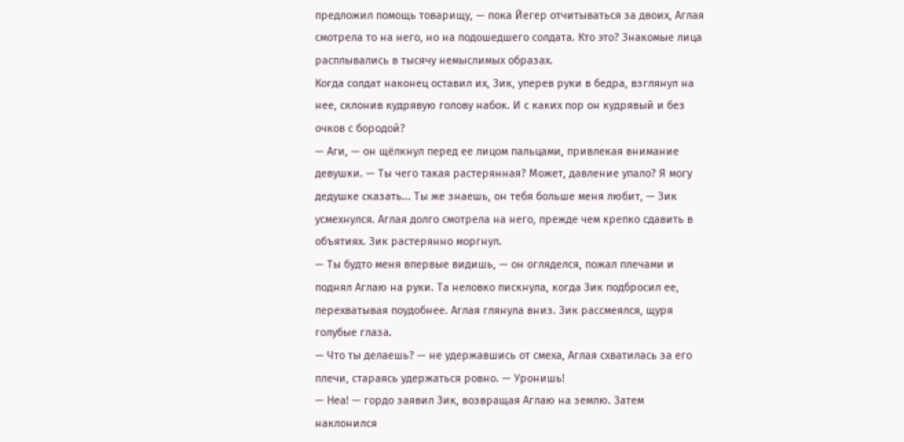предложил помощь товарищу, — пока Йегер отчитываться за двоих, Аглая смотрела то на него, но на подошедшего солдата. Кто это? Знакомые лица расплывались в тысячу немыслимых образах.
Когда солдат наконец оставил их, Зик, уперев руки в бедра, взглянул на нее, склонив кудрявую голову набок. И с каких пор он кудрявый и без очков с бородой?
— Аги, — он щёлкнул перед ее лицом пальцами, привлекая внимание девушки. — Ты чего такая растерянная? Может, давление упало? Я могу дедушке сказать... Ты же знаешь, он тебя больше меня любит, — Зик усмехнулся. Аглая долго смотрела на него, прежде чем крепко сдавить в объятиях. Зик растерянно моргнул.
— Ты будто меня впервые видишь, — он огляделся, пожал плечами и поднял Аглаю на руки. Та неловко пискнула, когда Зик подбросил ее, перехватывая поудобнее. Аглая глянула вниз. Зик рассмеялся, щуря голубые глаза.
— Что ты делаешь? — не удержавшись от смеха, Аглая схватилась за его плечи, стараясь удержаться ровно. — Уронишь!
— Неа! — гордо заявил Зик, возвращая Аглаю на землю. Затем наклонился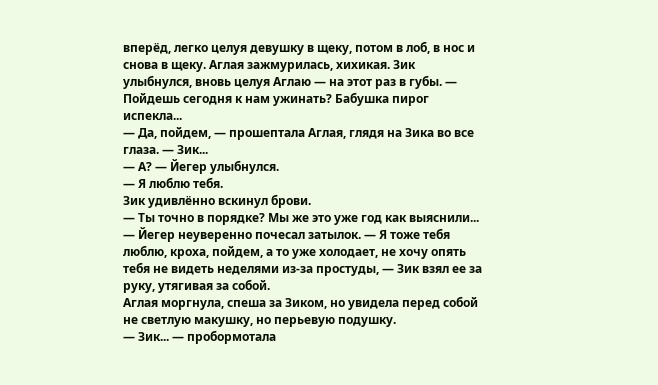вперёд, легко целуя девушку в щеку, потом в лоб, в нос и снова в щеку. Аглая зажмурилась, хихикая. Зик улыбнулся, вновь целуя Аглаю — на этот раз в губы. — Пойдешь сегодня к нам ужинать? Бабушка пирог испекла...
— Да, пойдем, — прошептала Аглая, глядя на Зика во все глаза. — Зик...
— А? — Йегер улыбнулся.
— Я люблю тебя.
Зик удивлённо вскинул брови.
— Ты точно в порядке? Мы же это уже год как выяснили... — Йегер неуверенно почесал затылок. — Я тоже тебя люблю, кроха, пойдем, а то уже холодает, не хочу опять тебя не видеть неделями из-за простуды, — Зик взял ее за руку, утягивая за собой.
Аглая моргнула, спеша за Зиком, но увидела перед собой не светлую макушку, но перьевую подушку.
— Зик... — пробормотала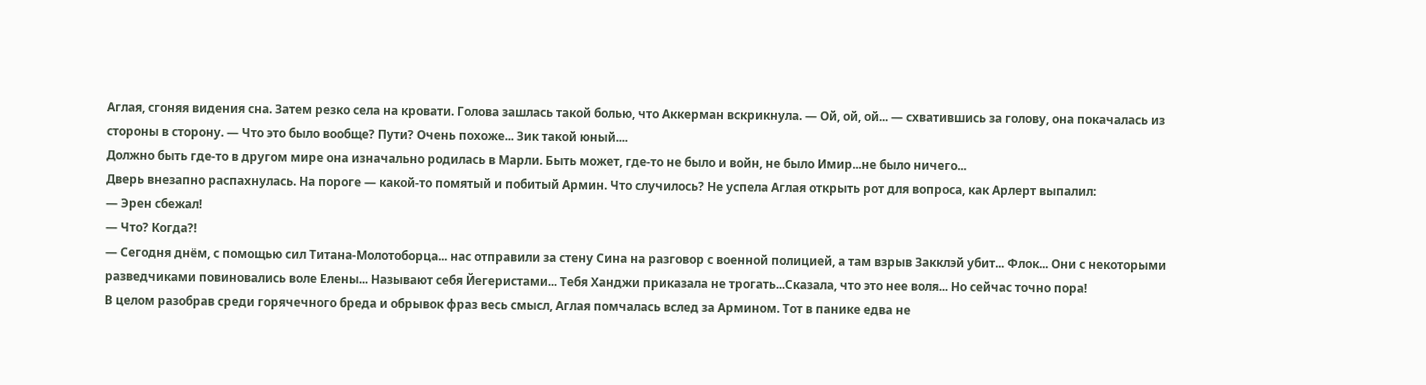Аглая, сгоняя видения сна. Затем резко села на кровати. Голова зашлась такой болью, что Аккерман вскрикнула. — Ой, ой, ой... — схватившись за голову, она покачалась из стороны в сторону. — Что это было вообще? Пути? Очень похоже... Зик такой юный....
Должно быть где-то в другом мире она изначально родилась в Марли. Быть может, где-то не было и войн, не было Имир...не было ничего...
Дверь внезапно распахнулась. На пороге — какой-то помятый и побитый Армин. Что случилось? Не успела Аглая открыть рот для вопроса, как Арлерт выпалил:
— Эрен сбежал!
— Что? Когда?!
— Сегодня днём, с помощью сил Титана-Молотоборца... нас отправили за стену Сина на разговор с военной полицией, а там взрыв Закклэй убит... Флок... Они с некоторыми разведчиками повиновались воле Елены... Называют себя Йегеристами... Тебя Ханджи приказала не трогать...Сказала, что это нее воля... Но сейчас точно пора!
В целом разобрав среди горячечного бреда и обрывок фраз весь смысл, Аглая помчалась вслед за Армином. Тот в панике едва не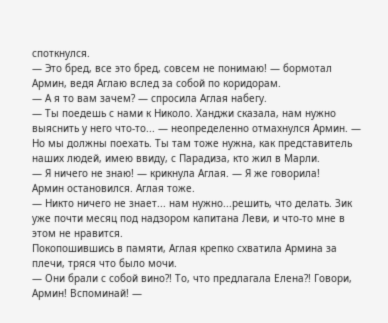споткнулся.
— Это бред, все это бред, совсем не понимаю! — бормотал Армин, ведя Аглаю вслед за собой по коридорам.
— А я то вам зачем? — спросила Аглая набегу.
— Ты поедешь с нами к Николо. Ханджи сказала, нам нужно выяснить у него что-то... — неопределенно отмахнулся Армин. — Но мы должны поехать. Ты там тоже нужна, как представитель наших людей, имею ввиду, с Парадиза, кто жил в Марли.
— Я ничего не знаю! — крикнула Аглая. — Я же говорила!
Армин остановился. Аглая тоже.
— Никто ничего не знает... нам нужно...решить, что делать. Зик уже почти месяц под надзором капитана Леви, и что-то мне в этом не нравится.
Покопошившись в памяти, Аглая крепко схватила Армина за плечи, тряся что было мочи.
— Они брали с собой вино?! То, что предлагала Елена?! Говори, Армин! Вспоминай! —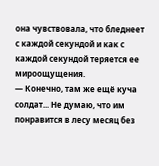она чувствовала, что бледнеет с каждой секундой и как с каждой секундой теряется ее мироощущения.
— Конечно, там же ещё куча солдат... Не думаю, что им понравится в лесу месяц без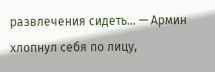развлечения сидеть... — Армин хлопнул себя по лицу,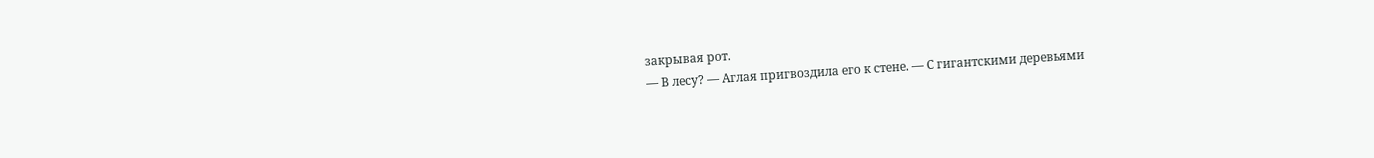закрывая рот.
— В лесу? — Аглая пригвоздила его к стене. — С гигантскими деревьями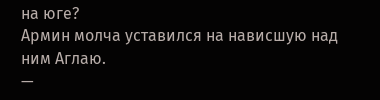на юге?
Армин молча уставился на нависшую над ним Аглаю.
—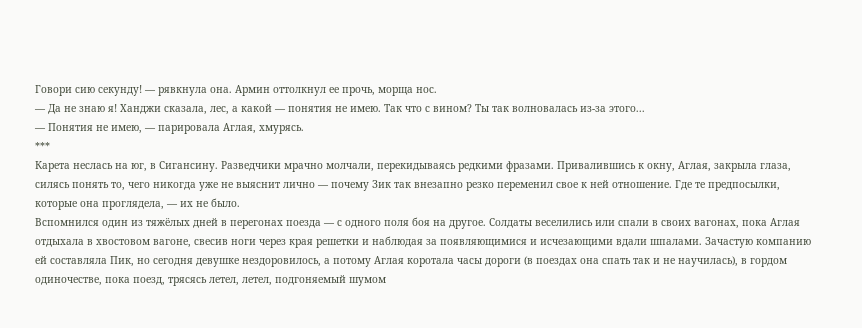Говори сию секунду! — рявкнула она. Армин оттолкнул ее прочь, морща нос.
— Да не знаю я! Ханджи сказала, лес, а какой — понятия не имею. Так что с вином? Ты так волновалась из-за этого...
— Понятия не имею, — парировала Аглая, хмурясь.
***
Карета неслась на юг, в Сигансину. Разведчики мрачно молчали, перекидываясь редкими фразами. Привалившись к окну, Аглая, закрыла глаза, силясь понять то, чего никогда уже не выяснит лично — почему Зик так внезапно резко переменил свое к ней отношение. Где те предпосылки, которые она проглядела, — их не было.
Вспомнился один из тяжёлых дней в перегонах поезда — с одного поля боя на другое. Солдаты веселились или спали в своих вагонах, пока Аглая отдыхала в хвостовом вагоне, свесив ноги через края решетки и наблюдая за появляющимися и исчезающими вдали шпалами. Зачастую компанию ей составляла Пик, но сегодня девушке нездоровилось, а потому Аглая коротала часы дороги (в поездах она спать так и не научилась), в гордом одиночестве, пока поезд, трясясь летел, летел, подгоняемый шумом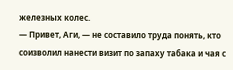железных колес.
— Привет, Аги, — не составило труда понять, кто соизволил нанести визит по запаху табака и чая с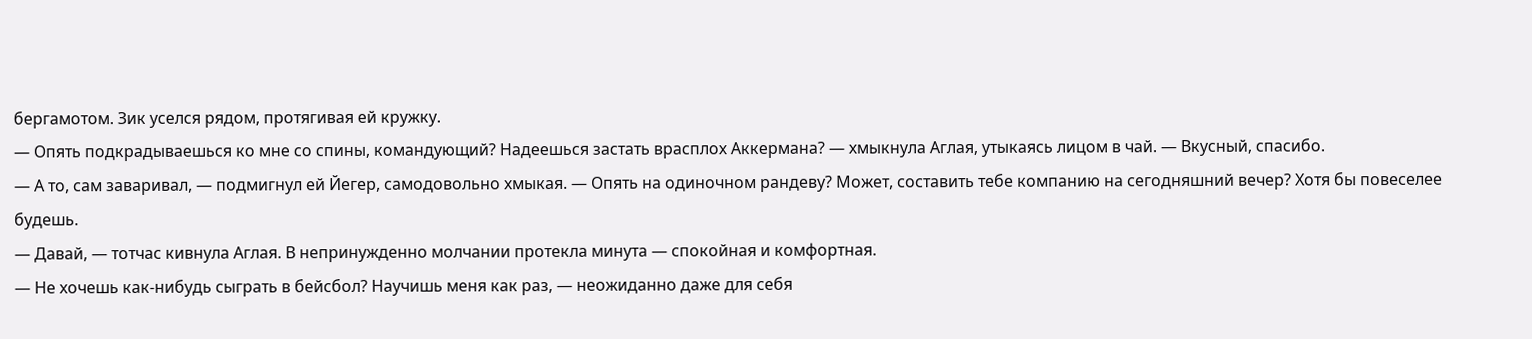бергамотом. Зик уселся рядом, протягивая ей кружку.
— Опять подкрадываешься ко мне со спины, командующий? Надеешься застать врасплох Аккермана? — хмыкнула Аглая, утыкаясь лицом в чай. — Вкусный, спасибо.
— А то, сам заваривал, — подмигнул ей Йегер, самодовольно хмыкая. — Опять на одиночном рандеву? Может, составить тебе компанию на сегодняшний вечер? Хотя бы повеселее будешь.
— Давай, — тотчас кивнула Аглая. В непринужденно молчании протекла минута — спокойная и комфортная.
— Не хочешь как-нибудь сыграть в бейсбол? Научишь меня как раз, — неожиданно даже для себя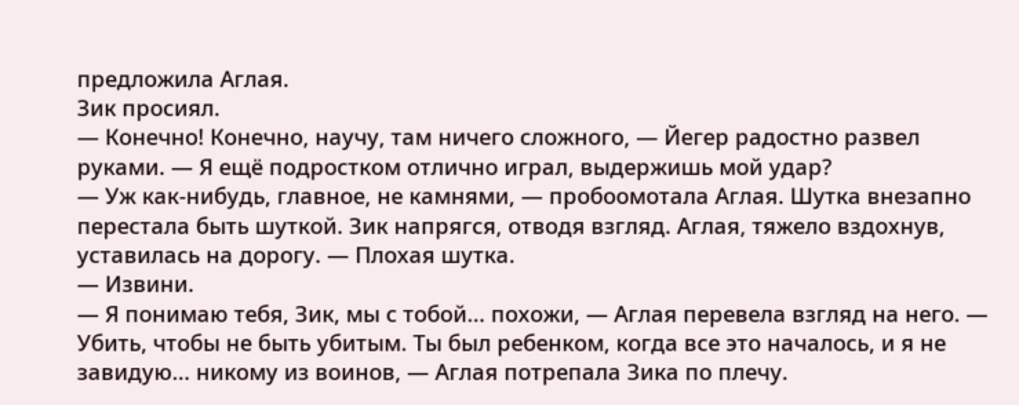предложила Аглая.
Зик просиял.
— Конечно! Конечно, научу, там ничего сложного, — Йегер радостно развел руками. — Я ещё подростком отлично играл, выдержишь мой удар?
— Уж как-нибудь, главное, не камнями, — пробоомотала Аглая. Шутка внезапно перестала быть шуткой. Зик напрягся, отводя взгляд. Аглая, тяжело вздохнув, уставилась на дорогу. — Плохая шутка.
— Извини.
— Я понимаю тебя, Зик, мы с тобой... похожи, — Аглая перевела взгляд на него. — Убить, чтобы не быть убитым. Ты был ребенком, когда все это началось, и я не завидую... никому из воинов, — Аглая потрепала Зика по плечу.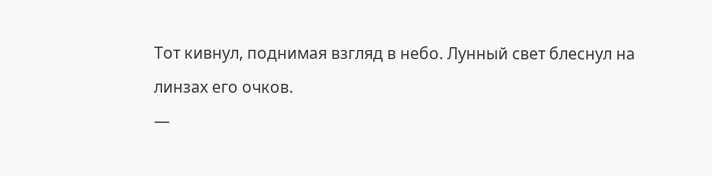Тот кивнул, поднимая взгляд в небо. Лунный свет блеснул на линзах его очков.
—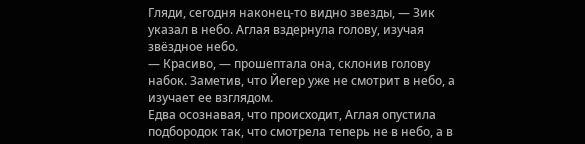Гляди, сегодня наконец-то видно звезды, — Зик указал в небо. Аглая вздернула голову, изучая звёздное небо.
— Красиво, — прошептала она, склонив голову набок. Заметив, что Йегер уже не смотрит в небо, а изучает ее взглядом.
Едва осознавая, что происходит, Аглая опустила подбородок так, что смотрела теперь не в небо, а в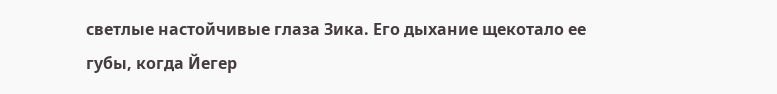светлые настойчивые глаза Зика. Его дыхание щекотало ее губы, когда Йегер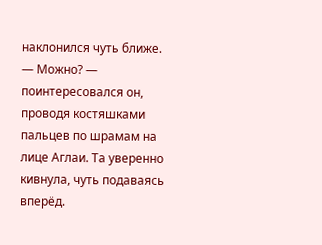наклонился чуть ближе.
— Можно? — поинтересовался он, проводя костяшками пальцев по шрамам на лице Аглаи. Та уверенно кивнула, чуть подаваясь вперёд.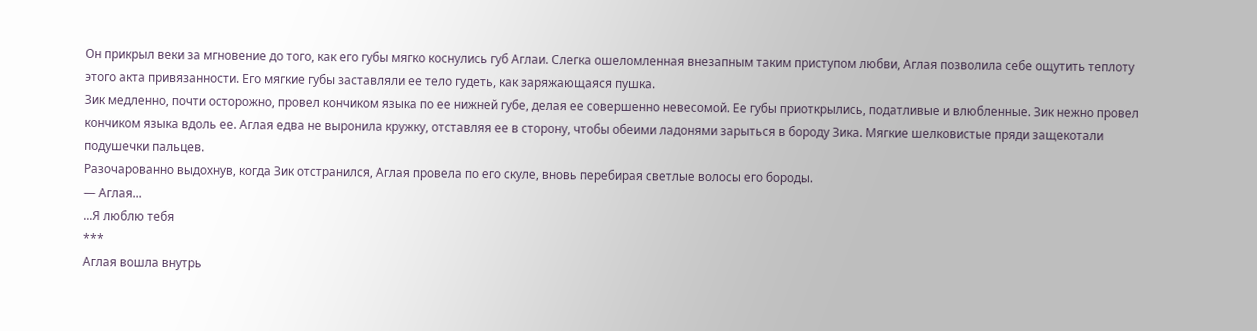Он прикрыл веки за мгновение до того, как его губы мягко коснулись губ Аглаи. Слегка ошеломленная внезапным таким приступом любви, Аглая позволила себе ощутить теплоту этого акта привязанности. Его мягкие губы заставляли ее тело гудеть, как заряжающаяся пушка.
Зик медленно, почти осторожно, провел кончиком языка по ее нижней губе, делая ее совершенно невесомой. Ее губы приоткрылись, податливые и влюбленные. Зик нежно провел кончиком языка вдоль ее. Аглая едва не выронила кружку, отставляя ее в сторону, чтобы обеими ладонями зарыться в бороду Зика. Мягкие шелковистые пряди защекотали подушечки пальцев.
Разочарованно выдохнув, когда Зик отстранился, Аглая провела по его скуле, вновь перебирая светлые волосы его бороды.
— Аглая...
...Я люблю тебя
***
Аглая вошла внутрь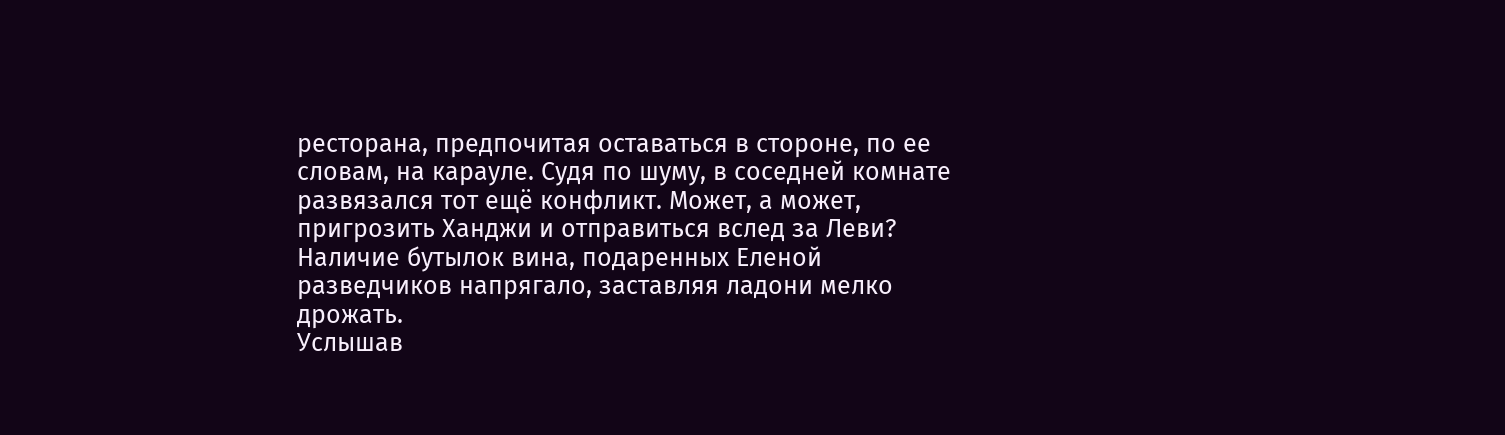ресторана, предпочитая оставаться в стороне, по ее словам, на карауле. Судя по шуму, в соседней комнате развязался тот ещё конфликт. Может, а может, пригрозить Ханджи и отправиться вслед за Леви? Наличие бутылок вина, подаренных Еленой разведчиков напрягало, заставляя ладони мелко дрожать.
Услышав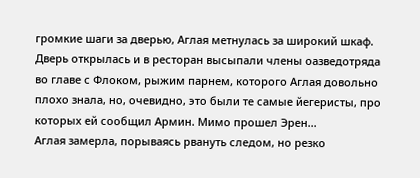громкие шаги за дверью, Аглая метнулась за широкий шкаф. Дверь открылась и в ресторан высыпали члены оазведотряда во главе с Флоком, рыжим парнем, которого Аглая довольно плохо знала, но, очевидно, это были те самые йегеристы, про которых ей сообщил Армин. Мимо прошел Эрен...
Аглая замерла, порываясь рвануть следом, но резко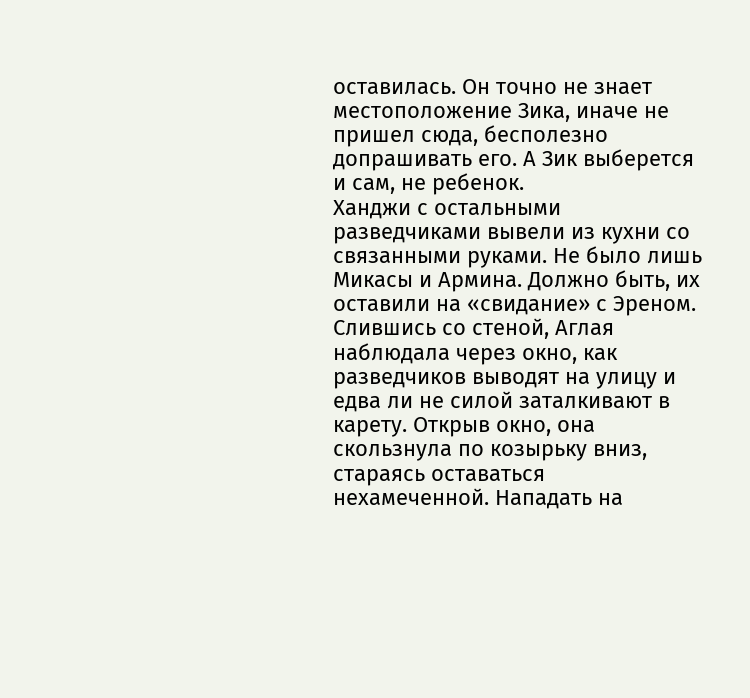оставилась. Он точно не знает местоположение Зика, иначе не пришел сюда, бесполезно допрашивать его. А Зик выберется и сам, не ребенок.
Ханджи с остальными разведчиками вывели из кухни со связанными руками. Не было лишь Микасы и Армина. Должно быть, их оставили на «свидание» с Эреном.
Слившись со стеной, Аглая наблюдала через окно, как разведчиков выводят на улицу и едва ли не силой заталкивают в карету. Открыв окно, она скользнула по козырьку вниз, стараясь оставаться нехамеченной. Нападать на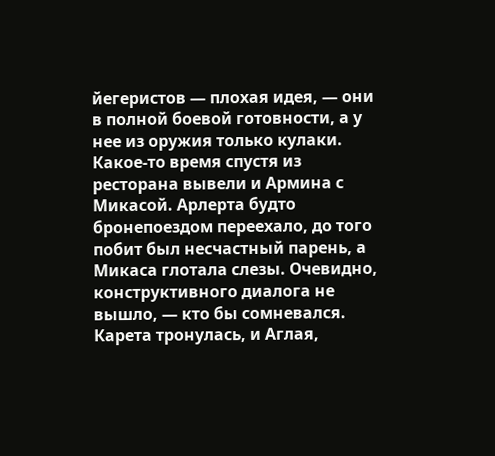йегеристов — плохая идея, — они в полной боевой готовности, а у нее из оружия только кулаки. Какое-то время спустя из ресторана вывели и Армина с Микасой. Арлерта будто бронепоездом переехало, до того побит был несчастный парень, а Микаса глотала слезы. Очевидно, конструктивного диалога не вышло, — кто бы сомневался.
Карета тронулась, и Аглая,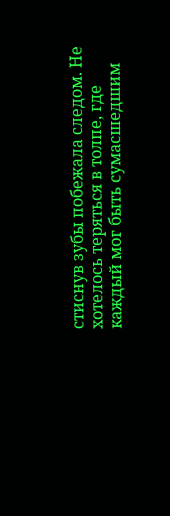стиснув зубы побежала следом. Не хотелось теряться в толпе, где каждый мог быть сумасшедшим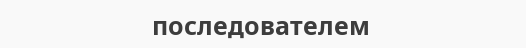последователем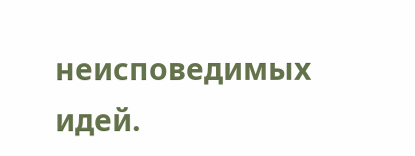неисповедимых идей.